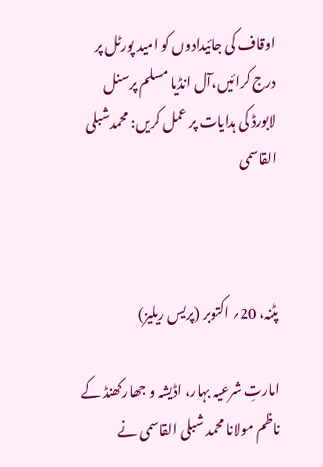اوقاف کی جائیدادوں کو امید پورٹل پر درج کرائیں،آل انڈیا مسلم پرسنل لابورڈ کی ہدایات پر عمل کریں: محمدشبلی القاسمی



پٹنہ، 20؍ اکتوبر (پریس ریلیز)

امارتِ شرعیہ بہار، اڈیشہ و جھارکھنڈ کے ناظم مولانا محمد شبلی القاسمی نے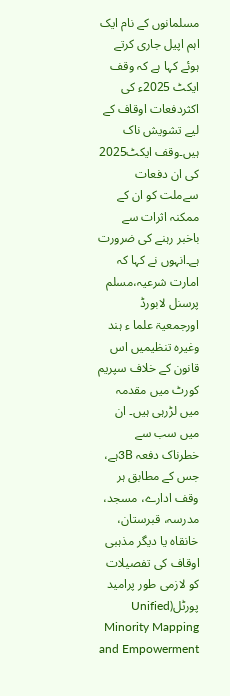مسلمانوں کے نام ایک اہم اپیل جاری کرتے ہوئے کہا ہے کہ وقف ایکٹ 2025ء کی اکثردفعات اوقاف کے لیے تشویش ناک ہیں۔وقف ایکٹ2025 کی ان دفعات سےملت کو ان کے ممکنہ اثرات سے باخبر رہنے کی ضرورت ہے۔انہوں نے کہا کہ امارت شرعیہ،مسلم پرسنل لابورڈ اورجمعیۃ علما ء ہند وغیرہ تنظیمیں اس قانون کے خلاف سپریم کورٹ میں مقدمہ میں لڑرہی ہیں۔ ان میں سب سے خطرناک دفعہ 3Bہے، جس کے مطابق ہر وقف ادارے، مسجد، مدرسہ، قبرستان، خانقاہ یا دیگر مذہبی اوقاف کی تفصیلات کو لازمی طور پرامید پورٹل(Unified Minority Mapping and Empowerment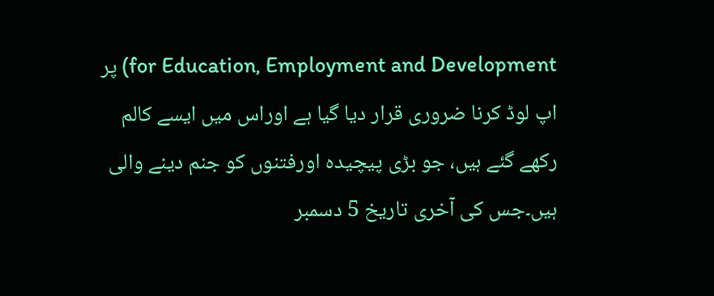for Education, Employment and Development) پر اپ لوڈ کرنا ضروری قرار دیا گیا ہے اوراس میں ایسے کالم رکھے گئے ہیں، جو بڑی پیچیدہ اورفتنوں کو جنم دینے والی ہیں۔جس کی آخری تاریخ 5 دسمبر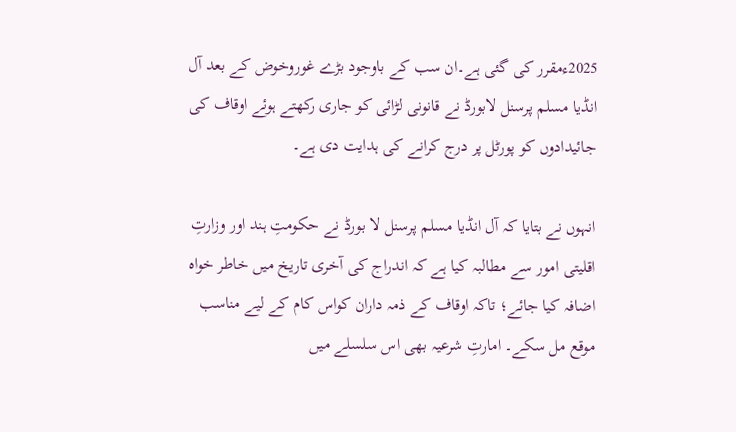2025ءمقرر کی گئی ہے۔ان سب کے باوجود بڑے غوروخوض کے بعد آل انڈیا مسلم پرسنل لابورڈ نے قانونی لڑائی کو جاری رکھتے ہوئے اوقاف کی جائیدادوں کو پورٹل پر درج کرانے کی ہدایت دی ہے۔

انہوں نے بتایا کہ آل انڈیا مسلم پرسنل لا بورڈ نے حکومتِ ہند اور وزارتِ اقلیتی امور سے مطالبہ کیا ہے کہ اندراج کی آخری تاریخ میں خاطر خواہ اضافہ کیا جائے؛ تاکہ اوقاف کے ذمہ داران کواس کام کے لیے مناسب موقع مل سکے۔ امارتِ شرعیہ بھی اس سلسلے میں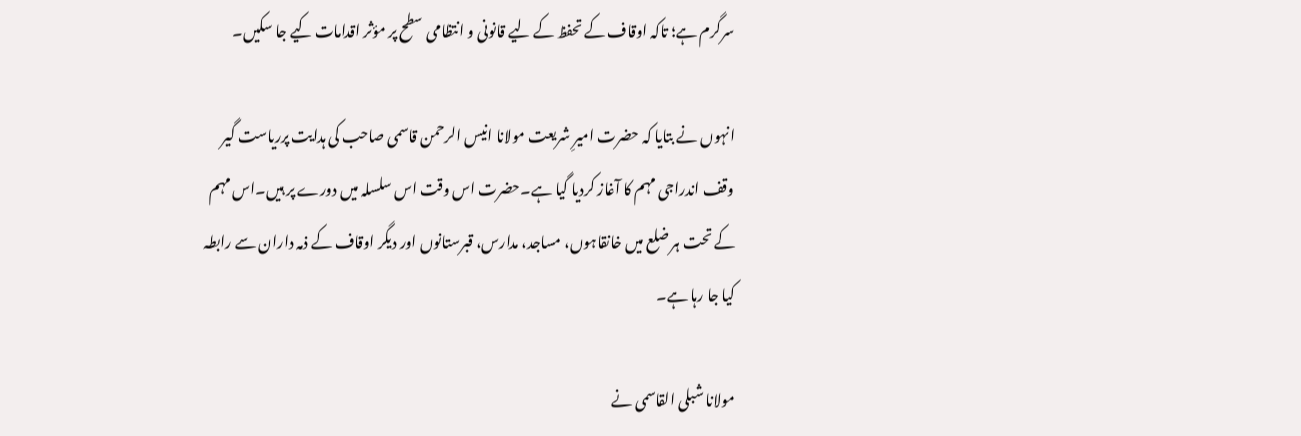سرگرم ہے؛ تاکہ اوقاف کے تحفظ کے لیے قانونی و انتظامی سطح پر مؤثر اقدامات کیے جا سکیں۔

انہوں نے بتایا کہ حضرت امیرِ شریعت مولانا انیس الرحمن قاسمی صاحب کی ہدایت پرریاست گیر وقف اندراجی مہم کا آغاز کردیا گیا ہے۔حضرت اس وقت اس سلسلہ میں دورے پر ہیں۔اس مہم کے تحت ہر ضلع میں خانقاہوں، مساجد، مدارس، قبرستانوں اور دیگر اوقاف کے ذمہ داران سے رابطہ کیا جا رہا ہے۔

مولانا شبلی القاسمی نے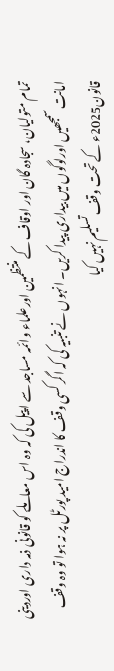تمام متولیان، سجادہ گان اور اوقاف کے منتظمین اورعلماء وائمہ مساجد سے اپیل کی کہ وہ اس معاملے کو قانونی ذمہ داری اوردینی امانت سمجھیں اورلوگوں میں بیداری پیدا کریں۔ انہوں نے تنبیہ کی کہ اگر کسی وقف کا اندراج امید پورٹل پر نہ ہوا تو وہ وقف قانون2025ء کے تحت وقف تسلیم نہیں کیا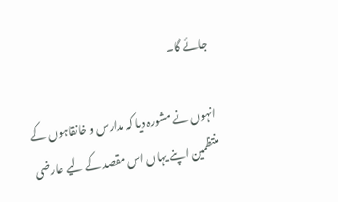جائے گا۔

انہوں نے مشورہ دیا کہ مدارس و خانقاہوں کے منتظمین اپنے یہاں اس مقصد کے لیے عارضی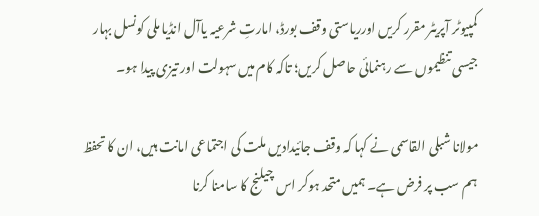کمپیوٹر آپریٹر مقرر کریں اورریاستی وقف بورڈ، امارتِ شرعیہ یاآل انڈیا ملی کونسل بہار جیسی تنظیموں سے رہنمائی حاصل کریں؛ تاکہ کام میں سہولت اور تیزی پیدا ہو۔

مولانا شبلی القاسمی نے کہا کہ وقف جائیدادیں ملت کی اجتماعی امانت ہیں، ان کا تحفظ ہم سب پر فرض ہے۔ ہمیں متحد ہوکر اس چیلنج کا سامنا کرنا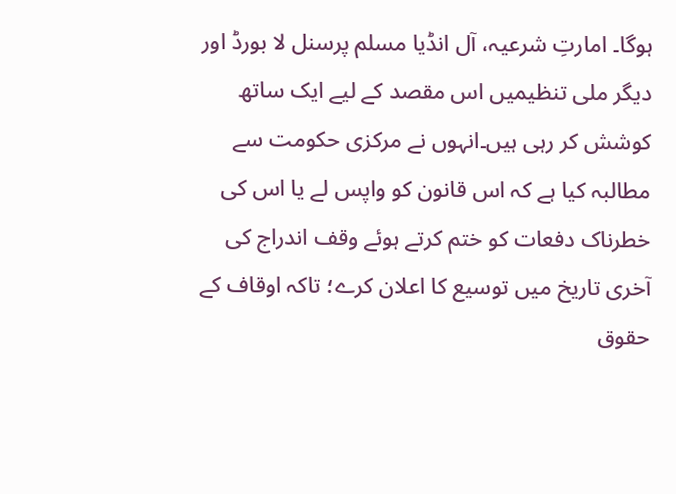ہوگا۔ امارتِ شرعیہ، آل انڈیا مسلم پرسنل لا بورڈ اور دیگر ملی تنظیمیں اس مقصد کے لیے ایک ساتھ کوشش کر رہی ہیں۔انہوں نے مرکزی حکومت سے مطالبہ کیا ہے کہ اس قانون کو واپس لے یا اس کی خطرناک دفعات کو ختم کرتے ہوئے وقف اندراج کی آخری تاریخ میں توسیع کا اعلان کرے؛ تاکہ اوقاف کے حقوق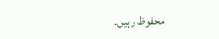محفوظ رہیں۔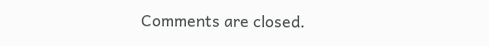Comments are closed.